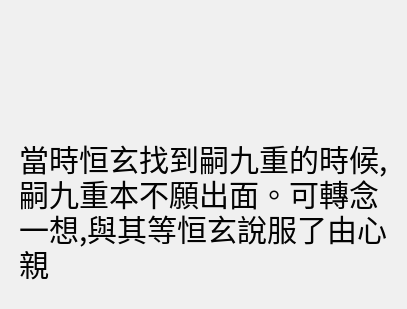當時恒玄找到嗣九重的時候,嗣九重本不願出面。可轉念一想,與其等恒玄說服了由心親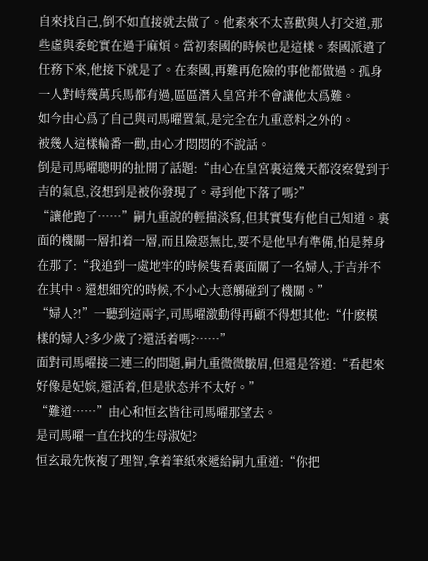自來找自己,倒不如直接就去做了。他素來不太喜歡與人打交道,那些虛與委蛇實在過于麻煩。當初秦國的時候也是這樣。秦國派遣了任務下來,他接下就是了。在秦國,再難再危險的事他都做過。孤身一人對峙幾萬兵馬都有過,區區潛入皇宮并不會讓他太爲難。
如今由心爲了自己與司馬曜置氣,是完全在九重意料之外的。
被幾人這樣輪番一勸,由心才悶悶的不說話。
倒是司馬曜聰明的扯開了話題:“由心在皇宮裏這幾天都沒察覺到于吉的氣息,沒想到是被你發現了。尋到他下落了嗎?”
“讓他跑了……”嗣九重說的輕描淡寫,但其實隻有他自己知道。裏面的機關一層扣着一層,而且險惡無比,要不是他早有準備,怕是葬身在那了:“我追到一處地牢的時候隻看裏面關了一名婦人,于吉并不在其中。還想細究的時候,不小心大意觸碰到了機關。”
“婦人?!”一聽到這兩字,司馬曜激動得再顧不得想其他:“什麽模樣的婦人?多少歲了?還活着嗎?……”
面對司馬曜接二連三的問題,嗣九重微微皺眉,但還是答道:“看起來好像是妃嫔,還活着,但是狀态并不太好。”
“難道……”由心和恒玄皆往司馬曜那望去。
是司馬曜一直在找的生母淑妃?
恒玄最先恢複了理智,拿着筆紙來遞給嗣九重道:“你把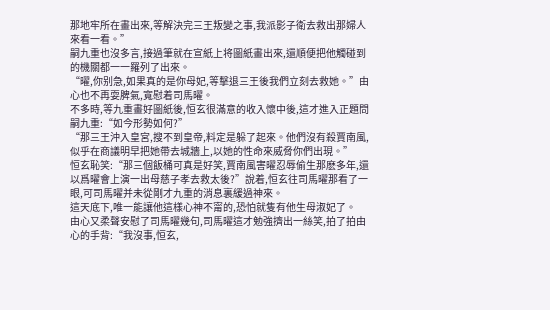那地牢所在畫出來,等解決完三王叛變之事,我派影子衛去救出那婦人來看一看。”
嗣九重也沒多言,接過筆就在宣紙上将圖紙畫出來,還順便把他觸碰到的機關都一一羅列了出來。
“曜,你别急,如果真的是你母妃,等擊退三王後我們立刻去救她。”由心也不再耍脾氣,寬慰着司馬曜。
不多時,等九重畫好圖紙後,恒玄很滿意的收入懷中後,這才進入正題問嗣九重:“如今形勢如何?”
“那三王沖入皇宮,搜不到皇帝,料定是躲了起來。他們沒有殺賈南風,似乎在商議明早把她帶去城牆上,以她的性命來威脅你們出現。”
恒玄恥笑:“那三個飯桶可真是好笑,賈南風害曜忍辱偷生那麽多年,還以爲曜會上演一出母慈子孝去救太後?”說着,恒玄往司馬曜那看了一眼,可司馬曜并未從剛才九重的消息裏緩過神來。
這天底下,唯一能讓他這樣心神不甯的,恐怕就隻有他生母淑妃了。
由心又柔聲安慰了司馬曜幾句,司馬曜這才勉強擠出一絲笑,拍了拍由心的手背:“我沒事,恒玄,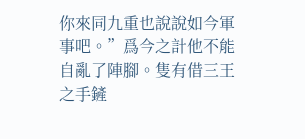你來同九重也說說如今軍事吧。”爲今之計他不能自亂了陣腳。隻有借三王之手鏟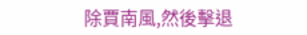除賈南風,然後擊退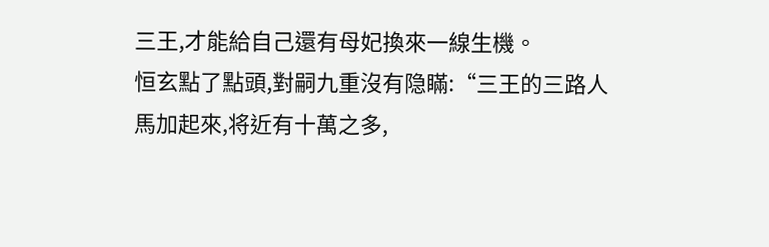三王,才能給自己還有母妃換來一線生機。
恒玄點了點頭,對嗣九重沒有隐瞞:“三王的三路人馬加起來,将近有十萬之多,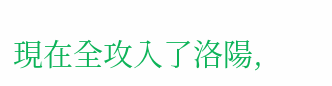現在全攻入了洛陽,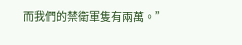而我們的禁衛軍隻有兩萬。”